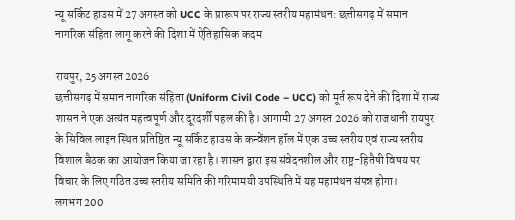न्यू सर्किट हाउस में 27 अगस्त को UCC के प्रारूप पर राज्य स्तरीय महामंथन: छत्तीसगढ़ में समान नागरिक संहिता लागू करने की दिशा में ऐतिहासिक कदम

रायपुर, 25 अगस्त 2026
छत्तीसगढ़ में समान नागरिक संहिता (Uniform Civil Code – UCC) को मूर्त रूप देने की दिशा में राज्य शासन ने एक अत्यंत महत्वपूर्ण और दूरदर्शी पहल की है। आगामी 27 अगस्त 2026 को राजधानी रायपुर के सिविल लाइन स्थित प्रतिष्ठित न्यू सर्किट हाउस के कन्वेंशन हॉल में एक उच्च स्तरीय एवं राज्य स्तरीय विशाल बैठक का आयोजन किया जा रहा है। शासन द्वारा इस संवेदनशील और राष्ट्र-हितैषी विषय पर विचार के लिए गठित उच्च स्तरीय समिति की गरिमामयी उपस्थिति में यह महामंथन संपन्न होगा।
लगभग 200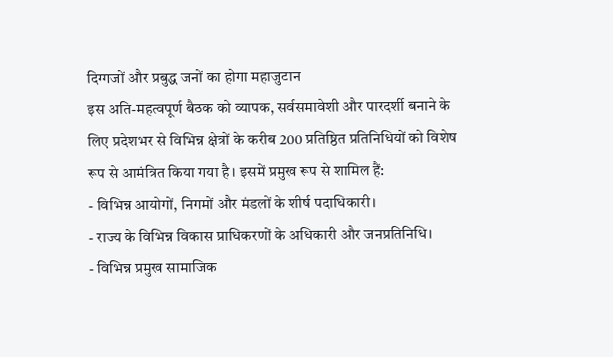दिग्गजों और प्रबुद्ध जनों का होगा महाजुटान
इस अति-महत्वपूर्ण बैठक को व्यापक, सर्वसमावेशी और पारदर्शी बनाने के लिए प्रदेशभर से विभिन्न क्षेत्रों के करीब 200 प्रतिष्ठित प्रतिनिधियों को विशेष रूप से आमंत्रित किया गया है। इसमें प्रमुख रूप से शामिल हैं:
- विभिन्न आयोगों, निगमों और मंडलों के शीर्ष पदाधिकारी।
- राज्य के विभिन्न विकास प्राधिकरणों के अधिकारी और जनप्रतिनिधि।
- विभिन्न प्रमुख सामाजिक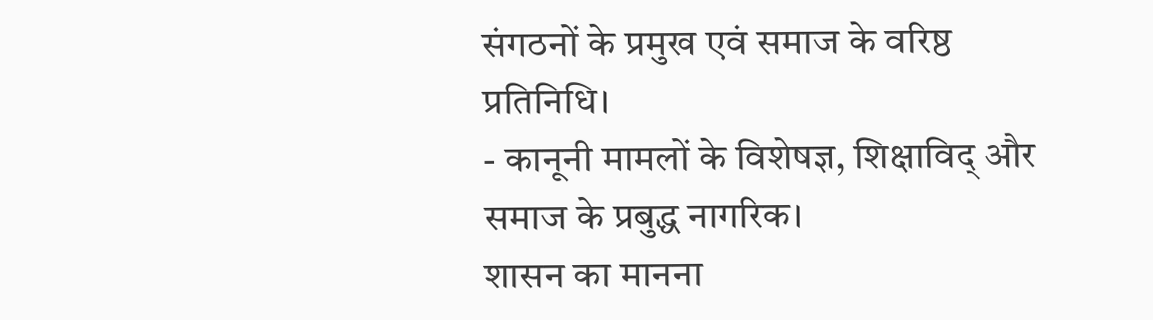संगठनों के प्रमुख एवं समाज के वरिष्ठ प्रतिनिधि।
- कानूनी मामलों के विशेषज्ञ, शिक्षाविद् और समाज के प्रबुद्ध नागरिक।
शासन का मानना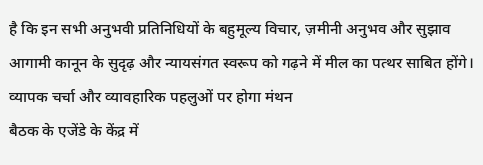है कि इन सभी अनुभवी प्रतिनिधियों के बहुमूल्य विचार, ज़मीनी अनुभव और सुझाव आगामी कानून के सुदृढ़ और न्यायसंगत स्वरूप को गढ़ने में मील का पत्थर साबित होंगे।
व्यापक चर्चा और व्यावहारिक पहलुओं पर होगा मंथन
बैठक के एजेंडे के केंद्र में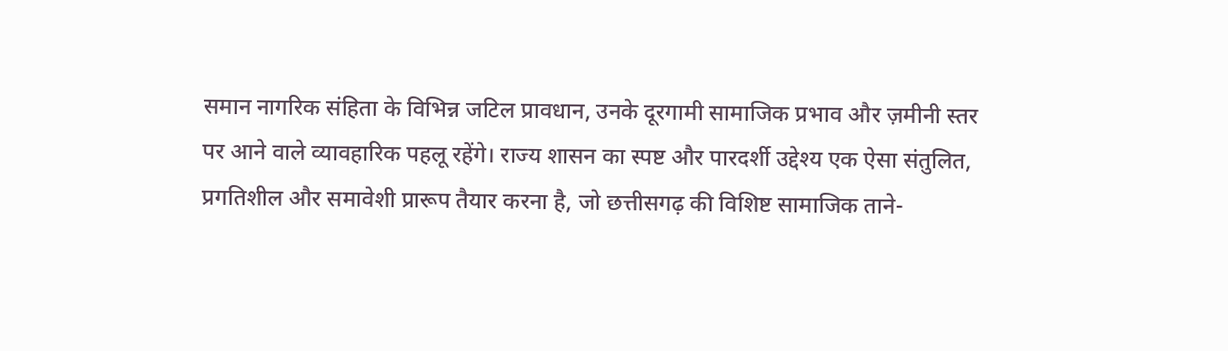समान नागरिक संहिता के विभिन्न जटिल प्रावधान, उनके दूरगामी सामाजिक प्रभाव और ज़मीनी स्तर पर आने वाले व्यावहारिक पहलू रहेंगे। राज्य शासन का स्पष्ट और पारदर्शी उद्देश्य एक ऐसा संतुलित, प्रगतिशील और समावेशी प्रारूप तैयार करना है, जो छत्तीसगढ़ की विशिष्ट सामाजिक ताने-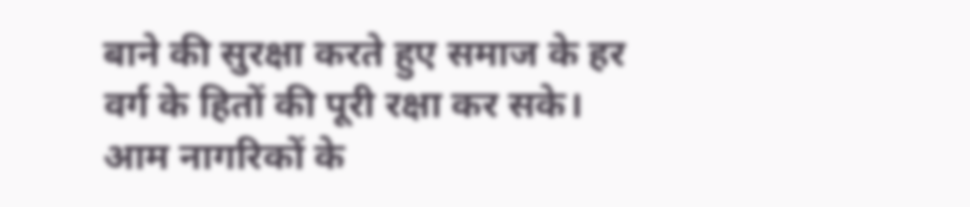बाने की सुरक्षा करते हुए समाज के हर वर्ग के हितों की पूरी रक्षा कर सके।
आम नागरिकों के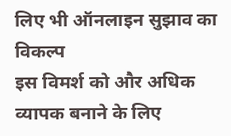लिए भी ऑनलाइन सुझाव का विकल्प
इस विमर्श को और अधिक व्यापक बनाने के लिए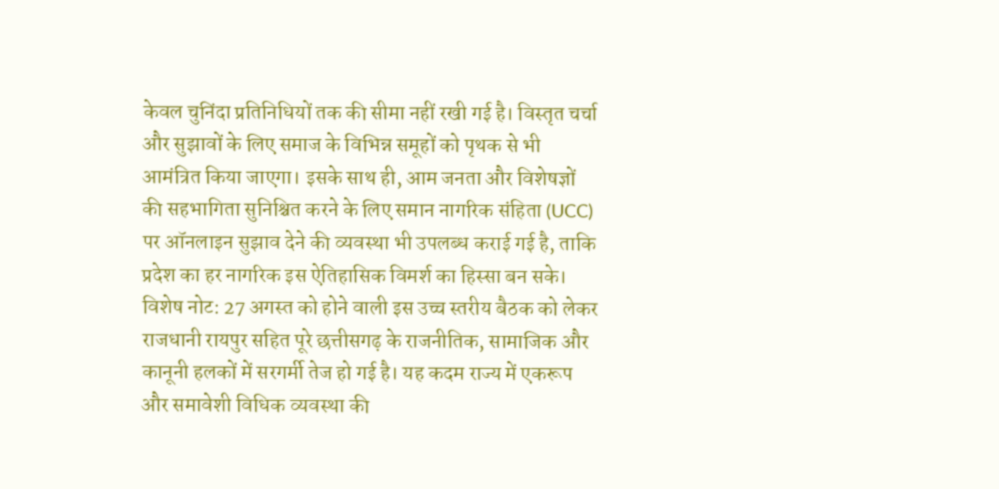केवल चुनिंदा प्रतिनिधियों तक की सीमा नहीं रखी गई है। विस्तृत चर्चा और सुझावों के लिए समाज के विभिन्न समूहों को पृथक से भी आमंत्रित किया जाएगा। इसके साथ ही, आम जनता और विशेषज्ञों की सहभागिता सुनिश्चित करने के लिए समान नागरिक संहिता (UCC) पर ऑनलाइन सुझाव देने की व्यवस्था भी उपलब्ध कराई गई है, ताकि प्रदेश का हर नागरिक इस ऐतिहासिक विमर्श का हिस्सा बन सके।
विशेष नोट: 27 अगस्त को होने वाली इस उच्च स्तरीय बैठक को लेकर राजधानी रायपुर सहित पूरे छत्तीसगढ़ के राजनीतिक, सामाजिक और कानूनी हलकों में सरगर्मी तेज हो गई है। यह कदम राज्य में एकरूप और समावेशी विधिक व्यवस्था की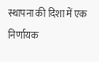स्थापना की दिशा में एक निर्णायक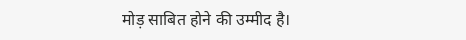मोड़ साबित होने की उम्मीद है।